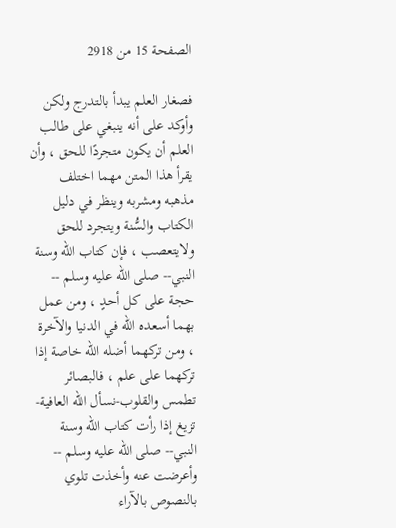الصفحة 15 من 2918

فصغار العلم يبدأ بالتدرج ولكن وأوكد على أنه ينبغي على طالب العلم أن يكون متجردًا للحق ، وأن يقرأ هذا المتن مهما اختلف مذهبه ومشربه وينظر في دليل الكتاب والسُّنة ويتجرد للحق ولايتعصب ، فإن كتاب الله وسنة النبي-- صلى الله عليه وسلم -- حجة على كل أحدٍ ، ومن عمل بهما أسعده الله في الدنيا والآخرة ، ومن تركهما أضله الله خاصة إذا تركهما على علم ، فالبصائر تطمس والقلوب-نسأل الله العافية- تزيغ إذا رأت كتاب الله وسنة النبي-- صلى الله عليه وسلم -- وأعرضت عنه وأخذت تلوي بالنصوص بالآراء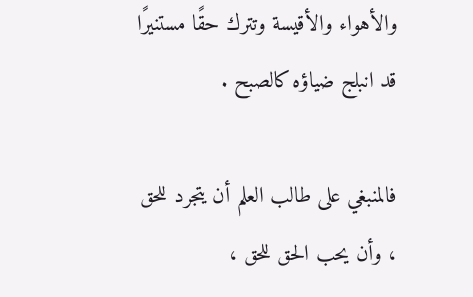والأهواء والأقيسة وتترك حقًا مستنيرًا قد انبلج ضياؤه كالصبح .

فالمنبغي على طالب العلم أن يتجرد للحق ، وأن يحب الحق للحق ،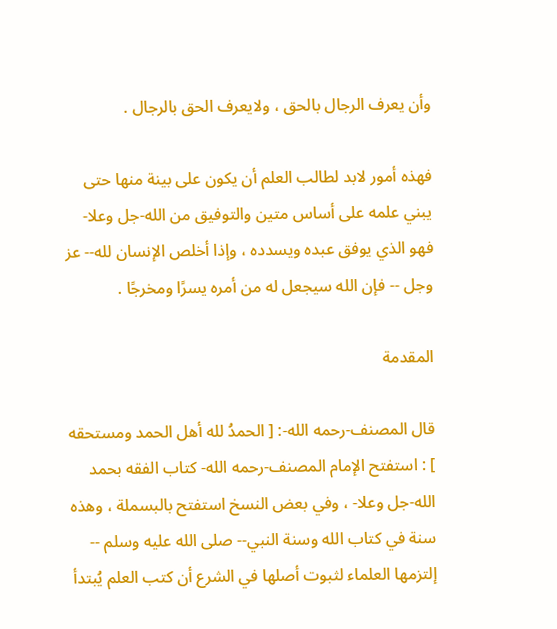وأن يعرف الرجال بالحق ، ولايعرف الحق بالرجال .

فهذه أمور لابد لطالب العلم أن يكون على بينة منها حتى يبني علمه على أساس متين والتوفيق من الله-جل وعلا- فهو الذي يوفق عبده ويسدده ، وإذا أخلص الإنسان لله-- عز وجل -- فإن الله سيجعل له من أمره يسرًا ومخرجًا .

المقدمة

قال المصنف-رحمه الله-: [ الحمدُ لله أهل الحمد ومستحقه ] : استفتح الإمام المصنف-رحمه الله- كتاب الفقه بحمد الله-جل وعلا- ، وفي بعض النسخ استفتح بالبسملة ، وهذه سنة في كتاب الله وسنة النبي-- صلى الله عليه وسلم -- إلتزمها العلماء لثبوت أصلها في الشرع أن كتب العلم يُبتدأ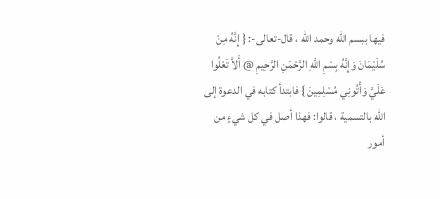فيها ببسم الله وحمد الله ، قال-تعالى-: { إِنَّهُ مِنْ سُلَيْمَانَ وَإِنَّهُ بِسْمِ اللَّهِ الرَّحْمَنِ الرَّحِيمِ @ أَلاَّ تَعْلُوا عَلَيَّ وَأْتُونِي مُسْلِمِينَ } فابتدأ كتابه في الدعوة إلى الله بالتسمية ، قالوا: فهذا أصل في كل شيءٍ من أمور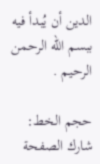الدين أن يُبدأ فيه ببسم الله الرحمن الرحيم .

حجم الخط:
شارك الصفحة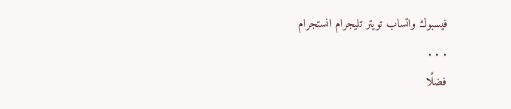فيسبوك واتساب تويتر تليجرام انستجرام
. . .
فضلًا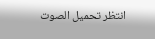انتظر تحميل الصوت